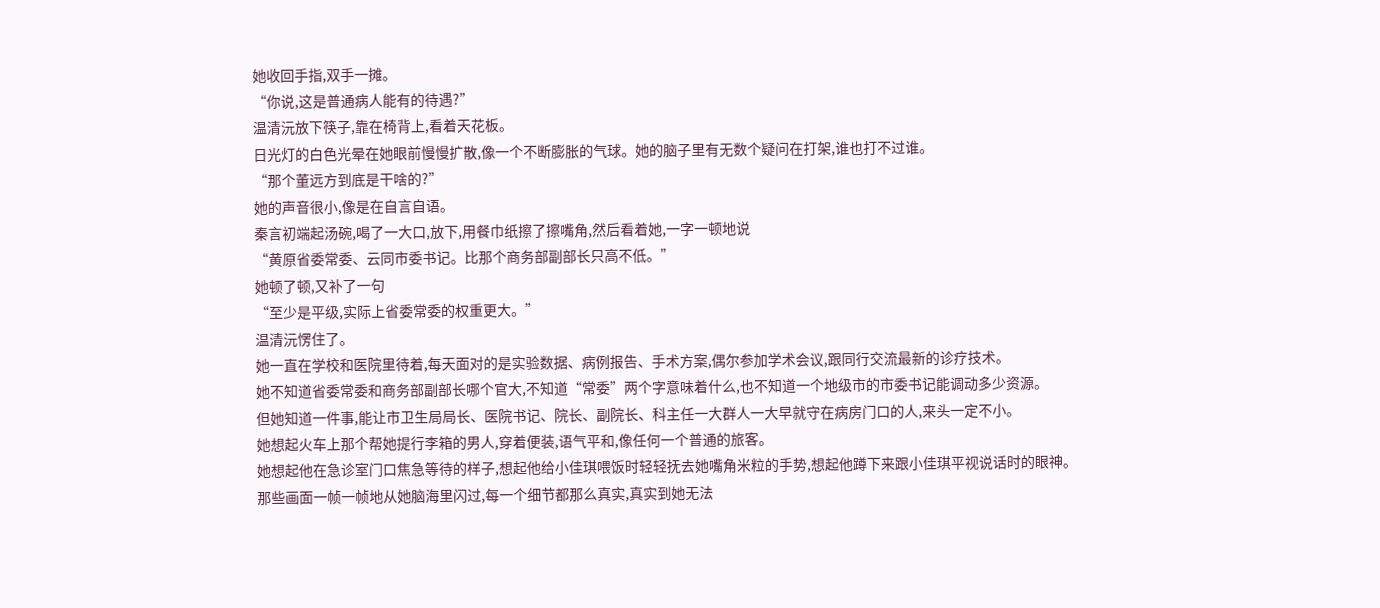她收回手指,双手一摊。
“你说,这是普通病人能有的待遇?”
温清沅放下筷子,靠在椅背上,看着天花板。
日光灯的白色光晕在她眼前慢慢扩散,像一个不断膨胀的气球。她的脑子里有无数个疑问在打架,谁也打不过谁。
“那个董远方到底是干啥的?”
她的声音很小,像是在自言自语。
秦言初端起汤碗,喝了一大口,放下,用餐巾纸擦了擦嘴角,然后看着她,一字一顿地说
“黄原省委常委、云同市委书记。比那个商务部副部长只高不低。”
她顿了顿,又补了一句
“至少是平级,实际上省委常委的权重更大。”
温清沅愣住了。
她一直在学校和医院里待着,每天面对的是实验数据、病例报告、手术方案,偶尔参加学术会议,跟同行交流最新的诊疗技术。
她不知道省委常委和商务部副部长哪个官大,不知道“常委”两个字意味着什么,也不知道一个地级市的市委书记能调动多少资源。
但她知道一件事,能让市卫生局局长、医院书记、院长、副院长、科主任一大群人一大早就守在病房门口的人,来头一定不小。
她想起火车上那个帮她提行李箱的男人,穿着便装,语气平和,像任何一个普通的旅客。
她想起他在急诊室门口焦急等待的样子,想起他给小佳琪喂饭时轻轻抚去她嘴角米粒的手势,想起他蹲下来跟小佳琪平视说话时的眼神。
那些画面一帧一帧地从她脑海里闪过,每一个细节都那么真实,真实到她无法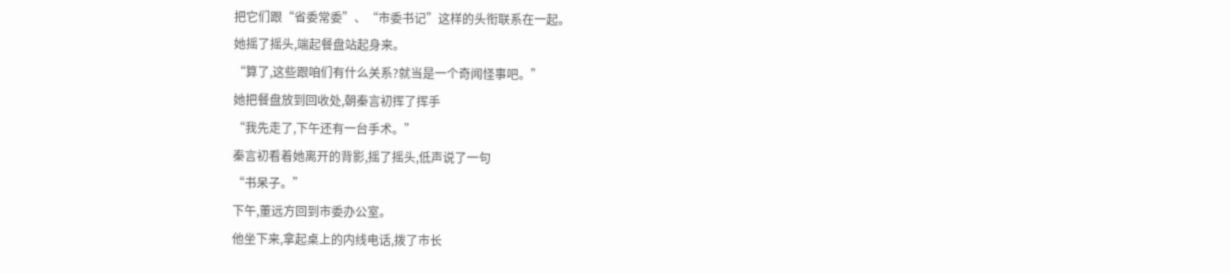把它们跟“省委常委”、“市委书记”这样的头衔联系在一起。
她摇了摇头,端起餐盘站起身来。
“算了,这些跟咱们有什么关系?就当是一个奇闻怪事吧。”
她把餐盘放到回收处,朝秦言初挥了挥手
“我先走了,下午还有一台手术。”
秦言初看着她离开的背影,摇了摇头,低声说了一句
“书呆子。”
下午,董远方回到市委办公室。
他坐下来,拿起桌上的内线电话,拨了市长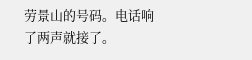劳景山的号码。电话响了两声就接了。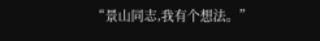“景山同志,我有个想法。”